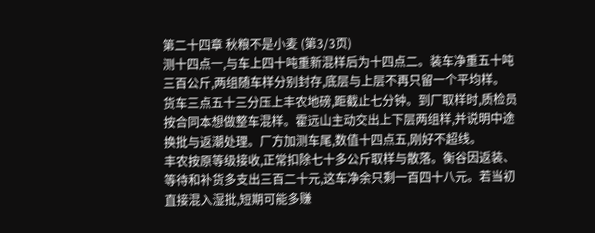第二十四章 秋粮不是小麦 (第3/3页)
测十四点一,与车上四十吨重新混样后为十四点二。装车净重五十吨三百公斤,两组随车样分别封存,底层与上层不再只留一个平均样。
货车三点五十三分压上丰农地磅,距截止七分钟。到厂取样时,质检员按合同本想做整车混样。霍远山主动交出上下层两组样,并说明中途换批与返潮处理。厂方加测车尾,数值十四点五,刚好不超线。
丰农按原等级接收,正常扣除七十多公斤取样与散落。衡谷因返装、等待和补货多支出三百二十元,这车净余只剩一百四十八元。若当初直接混入湿批,短期可能多赚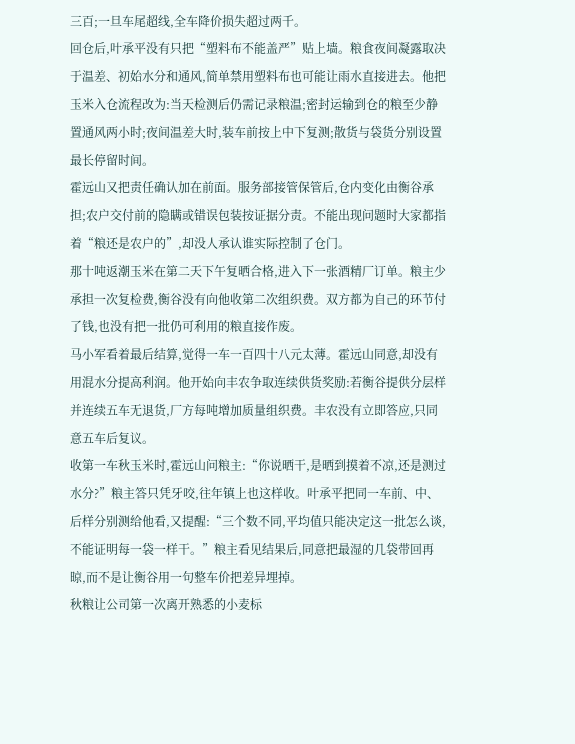三百;一旦车尾超线,全车降价损失超过两千。
回仓后,叶承平没有只把“塑料布不能盖严”贴上墙。粮食夜间凝露取决于温差、初始水分和通风,简单禁用塑料布也可能让雨水直接进去。他把玉米入仓流程改为:当天检测后仍需记录粮温;密封运输到仓的粮至少静置通风两小时;夜间温差大时,装车前按上中下复测;散货与袋货分别设置最长停留时间。
霍远山又把责任确认加在前面。服务部接管保管后,仓内变化由衡谷承担;农户交付前的隐瞒或错误包装按证据分责。不能出现问题时大家都指着“粮还是农户的”,却没人承认谁实际控制了仓门。
那十吨返潮玉米在第二天下午复晒合格,进入下一张酒精厂订单。粮主少承担一次复检费,衡谷没有向他收第二次组织费。双方都为自己的环节付了钱,也没有把一批仍可利用的粮直接作废。
马小军看着最后结算,觉得一车一百四十八元太薄。霍远山同意,却没有用混水分提高利润。他开始向丰农争取连续供货奖励:若衡谷提供分层样并连续五车无退货,厂方每吨增加质量组织费。丰农没有立即答应,只同意五车后复议。
收第一车秋玉米时,霍远山问粮主:“你说晒干,是晒到摸着不凉,还是测过水分?”粮主答只凭牙咬,往年镇上也这样收。叶承平把同一车前、中、后样分别测给他看,又提醒:“三个数不同,平均值只能决定这一批怎么谈,不能证明每一袋一样干。”粮主看见结果后,同意把最湿的几袋带回再晾,而不是让衡谷用一句整车价把差异埋掉。
秋粮让公司第一次离开熟悉的小麦标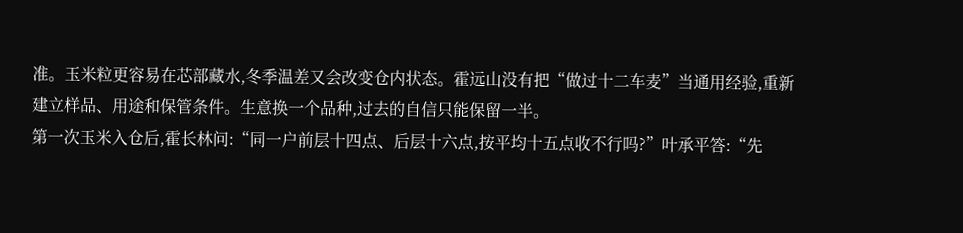准。玉米粒更容易在芯部藏水,冬季温差又会改变仓内状态。霍远山没有把“做过十二车麦”当通用经验,重新建立样品、用途和保管条件。生意换一个品种,过去的自信只能保留一半。
第一次玉米入仓后,霍长林问:“同一户前层十四点、后层十六点,按平均十五点收不行吗?”叶承平答:“先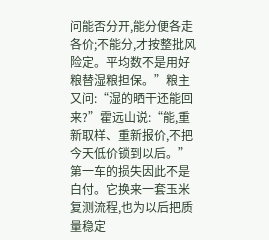问能否分开,能分便各走各价;不能分,才按整批风险定。平均数不是用好粮替湿粮担保。”粮主又问:“湿的晒干还能回来?”霍远山说:“能,重新取样、重新报价,不把今天低价锁到以后。”
第一车的损失因此不是白付。它换来一套玉米复测流程,也为以后把质量稳定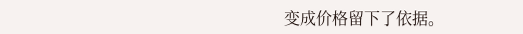变成价格留下了依据。